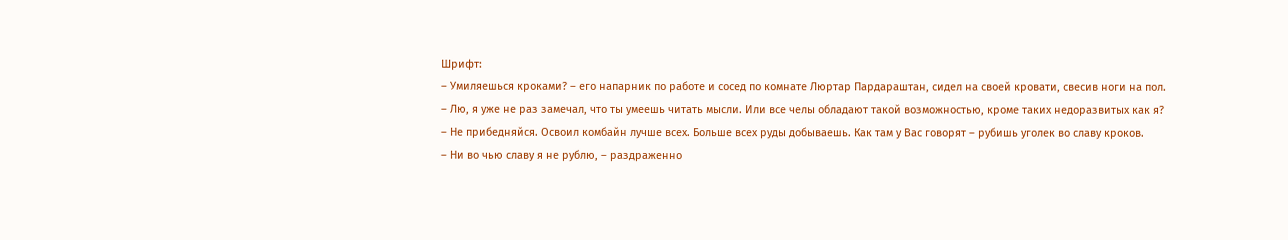Шрифт:
– Умиляешься кроками? – его напарник по работе и сосед по комнате Люртар Пардараштан, сидел на своей кровати, свесив ноги на пол.
– Лю, я уже не раз замечал, что ты умеешь читать мысли. Или все челы обладают такой возможностью, кроме таких недоразвитых как я?
– Не прибедняйся. Освоил комбайн лучше всех. Больше всех руды добываешь. Как там у Вас говорят – рубишь уголек во славу кроков.
– Ни во чью славу я не рублю, – раздраженно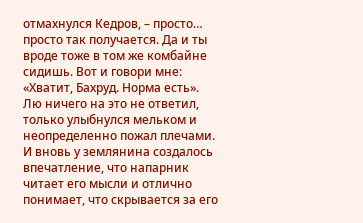отмахнулся Кедров, – просто… просто так получается. Да и ты вроде тоже в том же комбайне сидишь. Вот и говори мне: «Хватит, Бахруд. Норма есть».
Лю ничего на это не ответил, только улыбнулся мельком и неопределенно пожал плечами.
И вновь у землянина создалось впечатление, что напарник читает его мысли и отлично понимает, что скрывается за его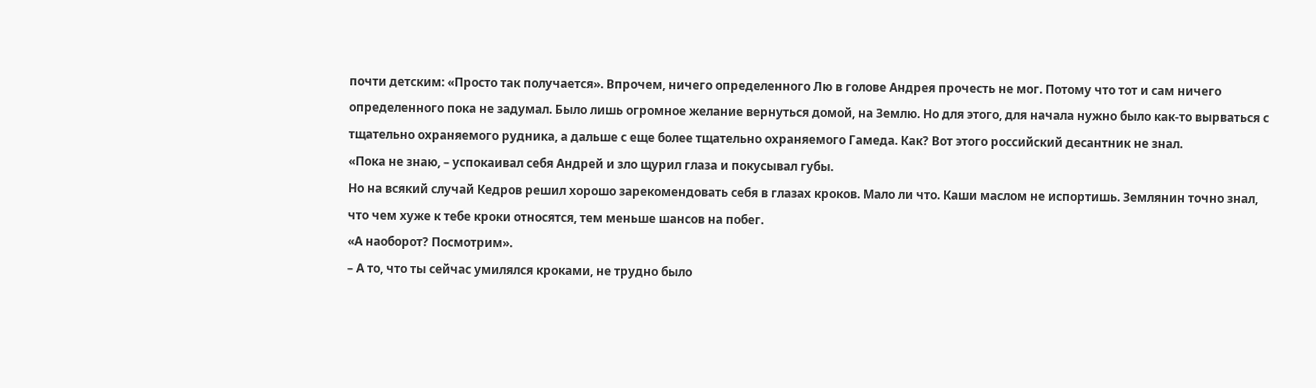почти детским: «Просто так получается». Впрочем, ничего определенного Лю в голове Андрея прочесть не мог. Потому что тот и сам ничего определенного пока не задумал. Было лишь огромное желание вернуться домой, на Землю. Но для этого, для начала нужно было как-то вырваться с тщательно охраняемого рудника, а дальше с еще более тщательно охраняемого Гамеда. Как? Вот этого российский десантник не знал.
«Пока не знаю, – успокаивал себя Андрей и зло щурил глаза и покусывал губы.
Но на всякий случай Кедров решил хорошо зарекомендовать себя в глазах кроков. Мало ли что. Каши маслом не испортишь. Землянин точно знал, что чем хуже к тебе кроки относятся, тем меньше шансов на побег.
«А наоборот? Посмотрим».
– А то, что ты сейчас умилялся кроками, не трудно было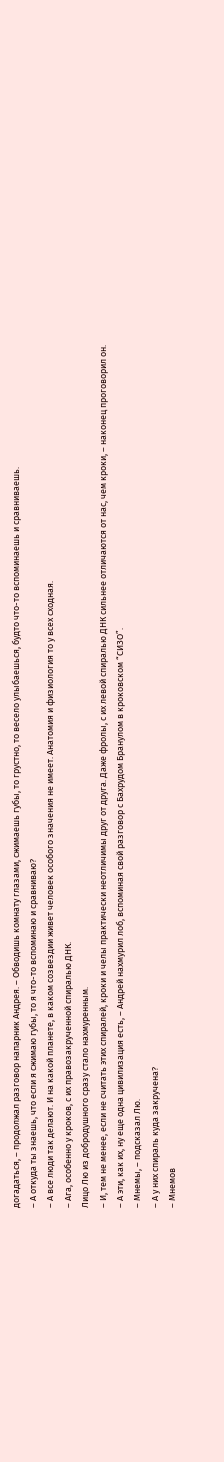догадаться, – продолжал разговор напарник Андрея. – Обводишь комнату глазами, сжимаешь губы, то грустно, то весело улыбаешься, будто что-то вспоминаешь и сравниваешь.
– А откуда ты знаешь, что если я сжимаю губы, то я что-то вспоминаю и сравниваю?
– А все люди так делают. И на какой планете, в каком созвездии живет человек особого значения не имеет. Анатомия и физиология то у всех сходная.
– Ага, особенно у кроков, с их правозакрученной спиралью ДНК.
Лицо Лю из добродушного сразу стало нахмуренным.
– И, тем не менее, если не считать этих спиралей, кроки и челы практически неотличимы друг от друга. Даже фролы, с их левой спиралью ДНК сильнее отличаются от нас, чем кроки, – наконец проговорил он.
– А эти, как их, ну еще одна цивилизация есть, – Андрей нахмурил лоб, вспоминая свой разговор с Бахрудом Бранулом в кроковском “СИЗО”.
– Мнемы, – подсказал Лю.
– А у них спираль куда закручена?
– Мнемов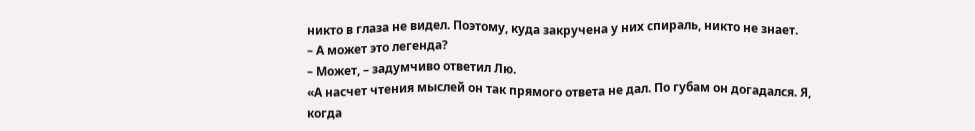никто в глаза не видел. Поэтому, куда закручена у них спираль, никто не знает.
– А может это легенда?
– Может, – задумчиво ответил Лю.
«А насчет чтения мыслей он так прямого ответа не дал. По губам он догадался. Я, когда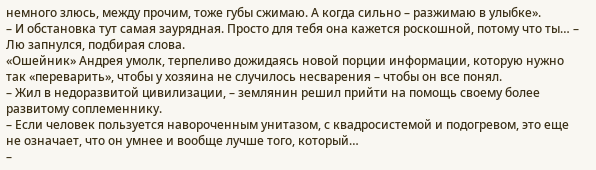немного злюсь, между прочим, тоже губы сжимаю. А когда сильно – разжимаю в улыбке».
– И обстановка тут самая заурядная. Просто для тебя она кажется роскошной, потому что ты… – Лю запнулся, подбирая слова.
«Ошейник» Андрея умолк, терпеливо дожидаясь новой порции информации, которую нужно так «переварить», чтобы у хозяина не случилось несварения – чтобы он все понял.
– Жил в недоразвитой цивилизации, – землянин решил прийти на помощь своему более развитому соплеменнику.
– Если человек пользуется навороченным унитазом, с квадросистемой и подогревом, это еще не означает, что он умнее и вообще лучше того, который…
–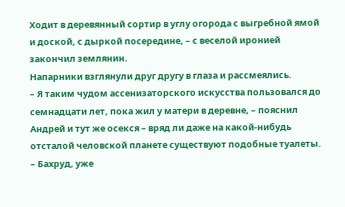Ходит в деревянный сортир в углу огорода с выгребной ямой и доской, с дыркой посередине, – с веселой иронией закончил землянин.
Напарники взглянули друг другу в глаза и рассмеялись.
– Я таким чудом ассенизаторского искусства пользовался до семнадцати лет, пока жил у матери в деревне, – пояснил Андрей и тут же осекся – вряд ли даже на какой-нибудь отсталой человской планете существуют подобные туалеты.
– Бахруд, уже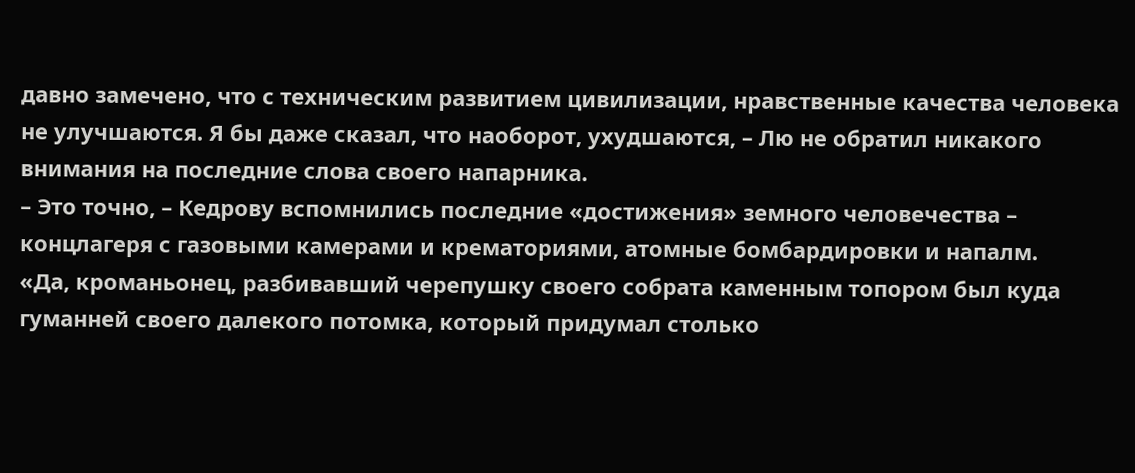давно замечено, что с техническим развитием цивилизации, нравственные качества человека не улучшаются. Я бы даже сказал, что наоборот, ухудшаются, – Лю не обратил никакого внимания на последние слова своего напарника.
– Это точно, – Кедрову вспомнились последние «достижения» земного человечества – концлагеря с газовыми камерами и крематориями, атомные бомбардировки и напалм.
«Да, кроманьонец, разбивавший черепушку своего собрата каменным топором был куда гуманней своего далекого потомка, который придумал столько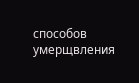способов умерщвления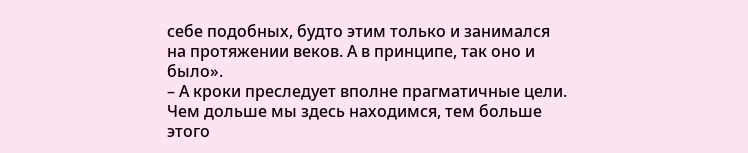себе подобных, будто этим только и занимался на протяжении веков. А в принципе, так оно и было».
– А кроки преследует вполне прагматичные цели. Чем дольше мы здесь находимся, тем больше этого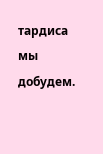тардиса мы добудем.